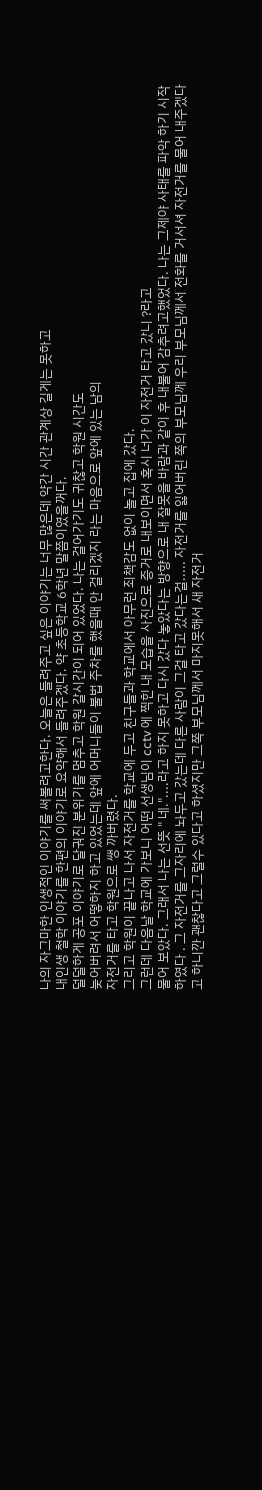나의 자그마한 인생적인 이야기를 써볼려고한다. 오늘은 들려주고 싶은 이야기는 너무 많은데 약간 시간 관계상 길게는 못하고
내인생 철학 이야기를 한편의 이야기로 요약해서 들려주겠다. 약 초등학교 6학년 말쯤이였을꺼다.
덜덜하게 공포 이야기로 달궈진 분위기를 멈추고 학원 갈시간이 되어 있었다. 나는 걸어가기도 귀찮고 학원 시간도
늦어버려서 어떻하지 하고 있었는데 앞에 어머니들이 불법 주차를 했을때 안 걸리겠지 라는 마음으로 앞에 있는 남의
자전거를 타고 학원으로 쌩 까버렸다.
그리고 학원이 끝나고 나서 자전거를 학교에 두고 친구들과 학교에서 아무런 죄책감도 없이 놀고 집에 갔다.
그런데 다음날 학교에 가보니 어떤 선생님이 cctv 에 찍힌 내 모습을 사진으로 증거로 내보이면서 혹시 너가 이 자전거 타고 갔니 ?라고
물어 보았다. 그래서 나는 선뜻 " 네."....라고 하지 못하고 다시 갔다 놓았다는 방향으로 내 잘못을 바람과 같이 후 내불어 감추려고했었다. 나는 그제야 사태를 파악 하기 시작하였다 . 그 자전거를 그자리에 놔두고 갔는데 다른 사람이 그걸 타고 갔다는걸..... 자전거를 잃어버린 쪽의 부모님께 우리 부모님께서 전화를 거서셔 자전거를 물어 내주겠다고 하니깐 괜찮다고 그럴수 있다고 하셨지만 그쪽 부모님께서 마지못해서 새 자전거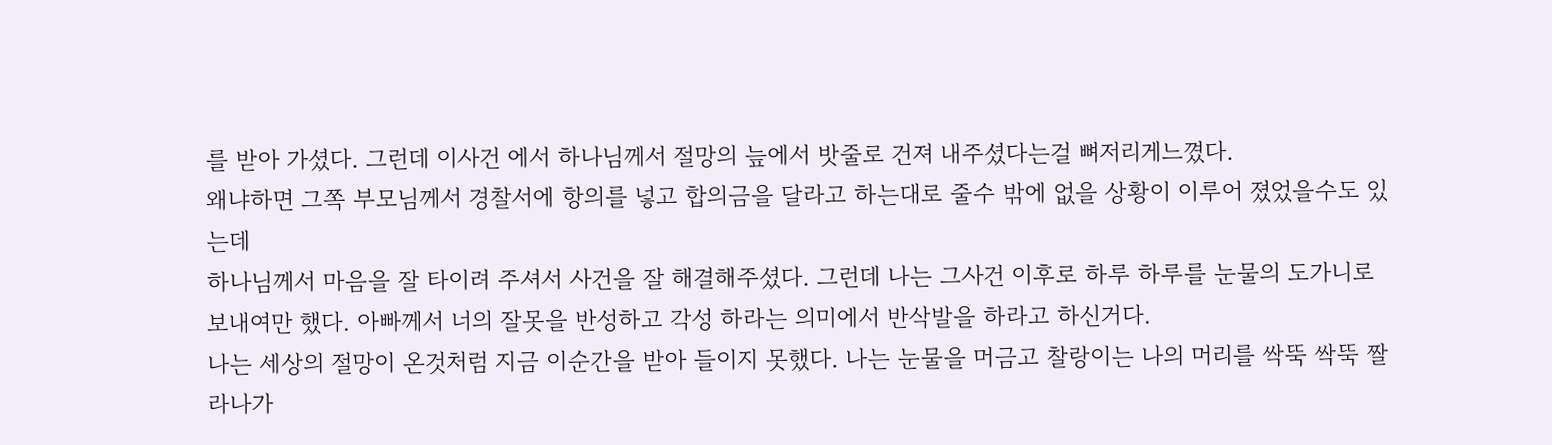를 받아 가셨다. 그런데 이사건 에서 하나님께서 절망의 늪에서 밧줄로 건져 내주셨다는걸 뼈저리게느꼈다.
왜냐하면 그쪽 부모님께서 경찰서에 항의를 넣고 합의금을 달라고 하는대로 줄수 밖에 없을 상황이 이루어 졌었을수도 있는데
하나님께서 마음을 잘 타이려 주셔서 사건을 잘 해결해주셨다. 그런데 나는 그사건 이후로 하루 하루를 눈물의 도가니로 보내여만 했다. 아빠께서 너의 잘못을 반성하고 각성 하라는 의미에서 반삭발을 하라고 하신거다.
나는 세상의 절망이 온것처럼 지금 이순간을 받아 들이지 못했다. 나는 눈물을 머금고 찰랑이는 나의 머리를 싹뚝 싹뚝 짤라나가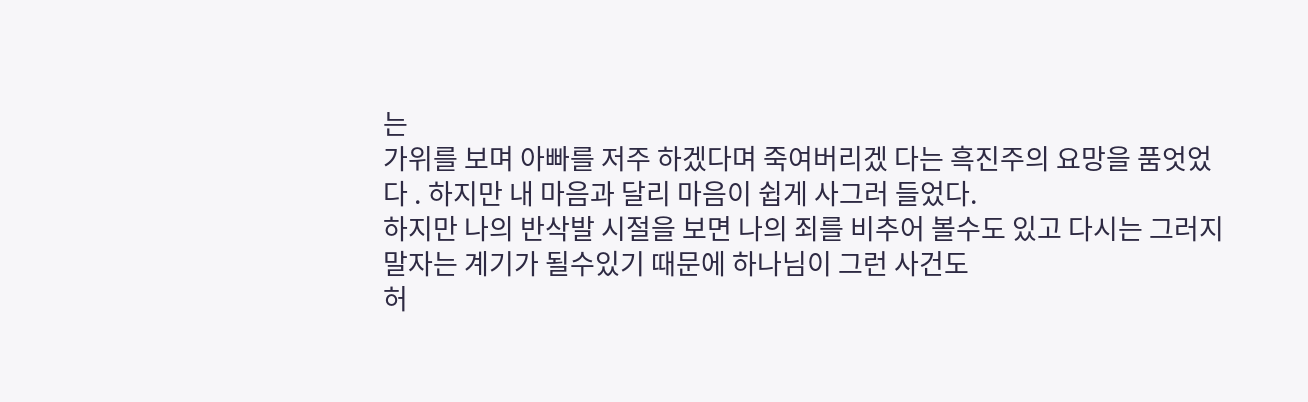는
가위를 보며 아빠를 저주 하겠다며 죽여버리겠 다는 흑진주의 요망을 품엇었다 . 하지만 내 마음과 달리 마음이 쉽게 사그러 들었다.
하지만 나의 반삭발 시절을 보면 나의 죄를 비추어 볼수도 있고 다시는 그러지 말자는 계기가 될수있기 때문에 하나님이 그런 사건도
허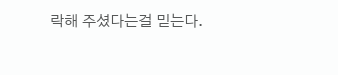락해 주셨다는걸 믿는다.